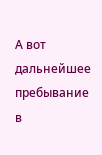А вот дальнейшее пребывание в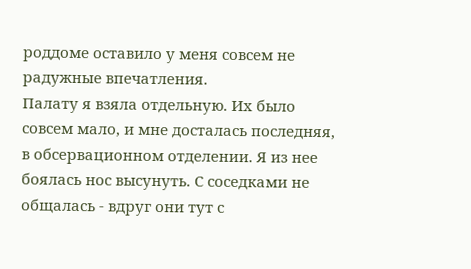роддоме оставило у меня совсем не радужные впечатления.
Палату я взяла отдельную. Их было совсем мало, и мне досталась последняя, в обсервационном отделении. Я из нее боялась нос высунуть. С соседками не общалась - вдруг они тут с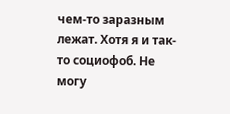чем-то заразным лежат. Хотя я и так-то социофоб. Не могу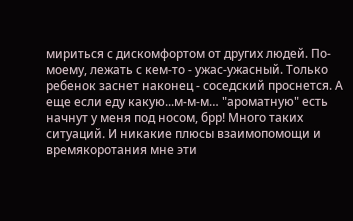мириться с дискомфортом от других людей. По-моему, лежать с кем-то - ужас-ужасный. Только ребенок заснет наконец - соседский проснется. А еще если еду какую...м-м-м… "ароматную" есть начнут у меня под носом, брр! Много таких ситуаций. И никакие плюсы взаимопомощи и времякоротания мне эти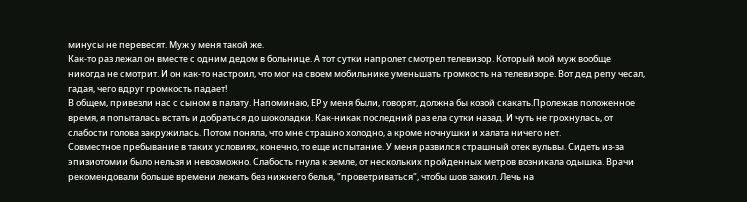минусы не перевесят. Муж у меня такой же.
Как-то раз лежал он вместе с одним дедом в больнице. А тот сутки напролет смотрел телевизор. Который мой муж вообще никогда не смотрит. И он как-то настроил, что мог на своем мобильнике уменьшать громкость на телевизоре. Вот дед репу чесал, гадая, чего вдруг громкость падает!
В общем, привезли нас с сыном в палату. Напоминаю, ЕР у меня были, говорят, должна бы козой скакать.Пролежав положенное время, я попыталась встать и добраться до шоколадки. Как-никак последний раз ела сутки назад. И чуть не грохнулась, от слабости голова закружилась. Потом поняла, что мне страшно холодно, а кроме ночнушки и халата ничего нет.
Совместное пребывание в таких условиях, конечно, то еще испытание. У меня развился страшный отек вульвы. Сидеть из-за эпизиотомии было нельзя и невозможно. Слабость гнула к земле, от нескольких пройденных метров возникала одышка. Врачи рекомендовали больше времени лежать без нижнего белья, "проветриваться", чтобы шов зажил. Лечь на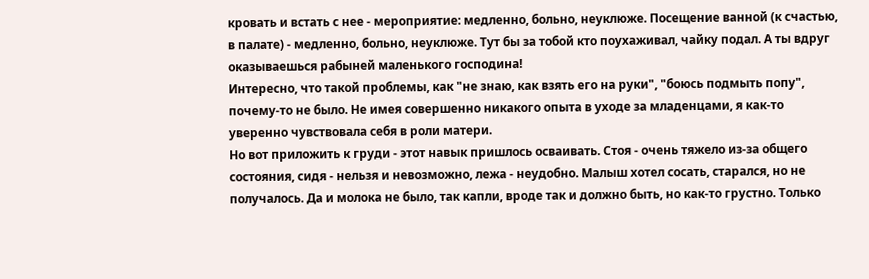кровать и встать с нее - мероприятие: медленно, больно, неуклюже. Посещение ванной (к счастью, в палате) - медленно, больно, неуклюже. Тут бы за тобой кто поухаживал, чайку подал. А ты вдруг оказываешься рабыней маленького господина!
Интересно, что такой проблемы, как "не знаю, как взять его на руки", "боюсь подмыть попу", почему-то не было. Не имея совершенно никакого опыта в уходе за младенцами, я как-то уверенно чувствовала себя в роли матери.
Но вот приложить к груди - этот навык пришлось осваивать. Стоя - очень тяжело из-за общего состояния, сидя - нельзя и невозможно, лежа - неудобно. Малыш хотел сосать, старался, но не получалось. Да и молока не было, так капли, вроде так и должно быть, но как-то грустно. Только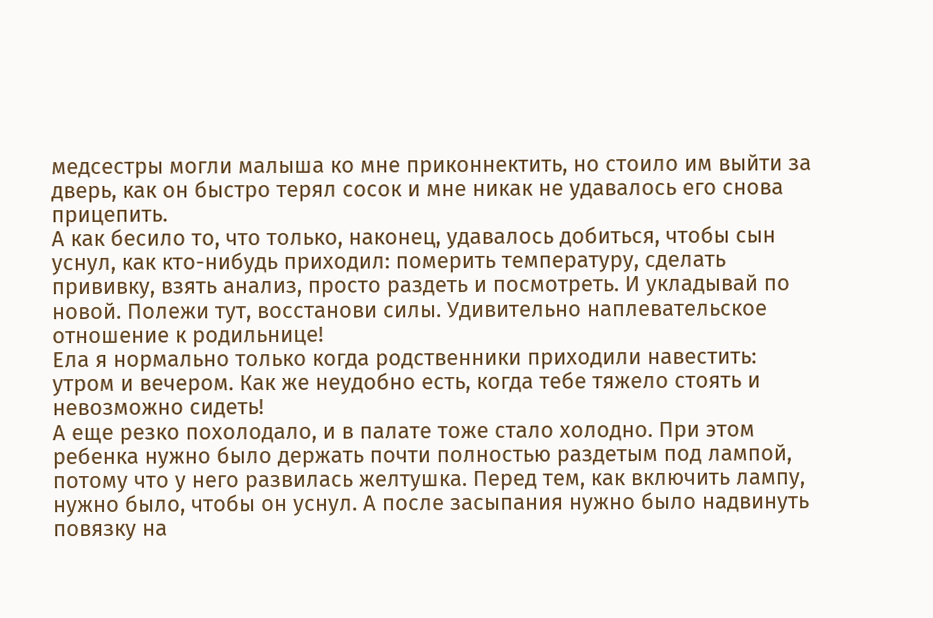медсестры могли малыша ко мне приконнектить, но стоило им выйти за дверь, как он быстро терял сосок и мне никак не удавалось его снова прицепить.
А как бесило то, что только, наконец, удавалось добиться, чтобы сын уснул, как кто-нибудь приходил: померить температуру, сделать прививку, взять анализ, просто раздеть и посмотреть. И укладывай по новой. Полежи тут, восстанови силы. Удивительно наплевательское отношение к родильнице!
Ела я нормально только когда родственники приходили навестить: утром и вечером. Как же неудобно есть, когда тебе тяжело стоять и невозможно сидеть!
А еще резко похолодало, и в палате тоже стало холодно. При этом ребенка нужно было держать почти полностью раздетым под лампой, потому что у него развилась желтушка. Перед тем, как включить лампу, нужно было, чтобы он уснул. А после засыпания нужно было надвинуть повязку на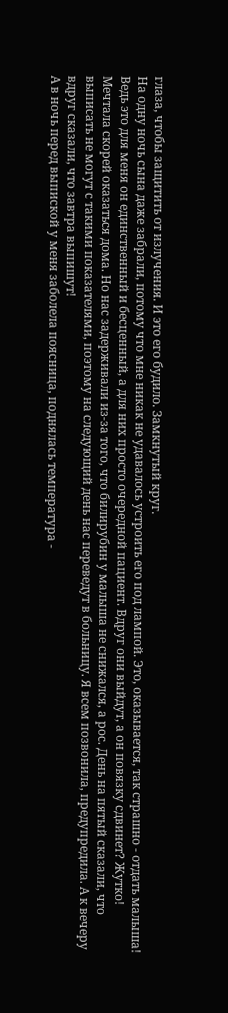глаза, чтобы защитить от излучения. И это его будило. Замкнутый круг.
На одну ночь сына даже забрали, потому что мне никак не удавалось устроить его под лампой. Это, оказывается, так страшно - отдать малыша! Ведь это для меня он единственный и бесценный, а для них просто очередной пациент. Вдруг они выйдут, а он повязку сдвинет? Жутко!
Мечтала скорей оказаться дома. Но нас задерживали из-за того, что билирубин у малыша не снижался, а рос. День на пятый сказали, что выписать не могут с такими показателями, поэтому на следующий день нас переведут в больницу. Я всем позвонила, предупредила. А к вечеру вдруг сказали, что завтра выпишут!
А в ночь перед выпиской у меня заболела поясница, поднялась температура -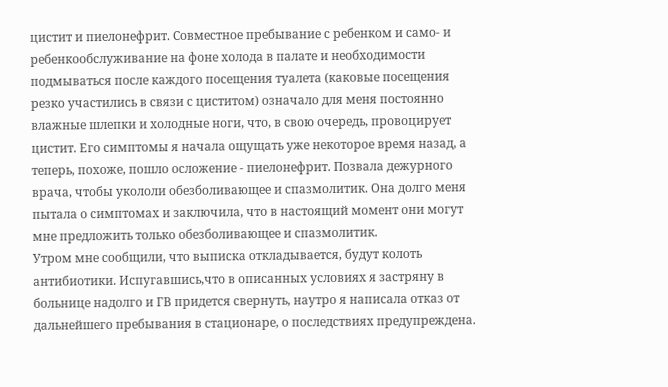цистит и пиелонефрит. Совместное пребывание с ребенком и само- и ребенкообслуживание на фоне холода в палате и необходимости подмываться после каждого посещения туалета (каковые посещения резко участились в связи с циститом) означало для меня постоянно влажные шлепки и холодные ноги, что, в свою очередь, провоцирует цистит. Его симптомы я начала ощущать уже некоторое время назад, а теперь, похоже, пошло осложение - пиелонефрит. Позвала дежурного врача, чтобы укололи обезболивающее и спазмолитик. Она долго меня пытала о симптомах и заключила, что в настоящий момент они могут мне предложить только обезболивающее и спазмолитик.
Утром мне сообщили, что выписка откладывается, будут колоть антибиотики. Испугавшись,что в описанных условиях я застряну в больнице надолго и ГВ придется свернуть, наутро я написала отказ от дальнейшего пребывания в стационаре, о последствиях предупреждена.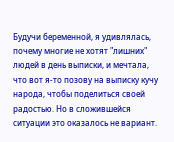Будучи беременной, я удивлялась, почему многие не хотят "лишних" людей в день выписки, и мечтала, что вот я-то позову на выписку кучу народа, чтобы поделиться своей радостью. Но в сложившейся ситуации это оказалось не вариант.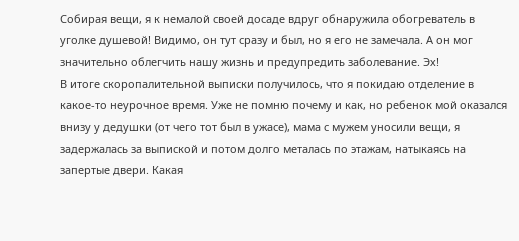Собирая вещи, я к немалой своей досаде вдруг обнаружила обогреватель в уголке душевой! Видимо, он тут сразу и был, но я его не замечала. А он мог значительно облегчить нашу жизнь и предупредить заболевание. Эх!
В итоге скоропалительной выписки получилось, что я покидаю отделение в какое-то неурочное время. Уже не помню почему и как, но ребенок мой оказался внизу у дедушки (от чего тот был в ужасе), мама с мужем уносили вещи, я задержалась за выпиской и потом долго металась по этажам, натыкаясь на запертые двери. Какая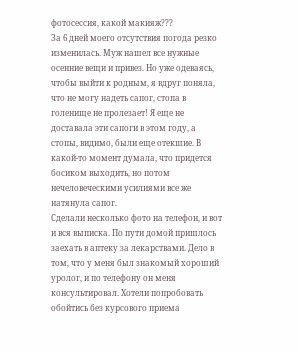фотосессия, какой макияж???
За 6 дней моего отсутствия погода резко изменилась. Муж нашел все нужные осенние вещи и привез. Но уже одеваясь, чтобы выйти к родным, я вдруг поняла, что не могу надеть сапог, стопа в голенище не пролезает! Я еще не доставала эти сапоги в этом году, а стопы, видимо, были еще отекшие. В какой-то момент думала, что придется босиком выходить, но потом нечеловеческими усилиями все же натянула сапог.
Сделали несколько фото на телефон, и вот и вся выписка. По пути домой пришлось заехать в аптеку за лекарствами. Дело в том, что у меня был знакомый хороший уролог, и по телефону он меня консультировал. Хотели попробовать обойтись без курсового приема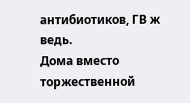антибиотиков, ГВ ж ведь.
Дома вместо торжественной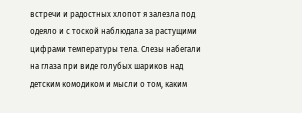встречи и радостных хлопот я залезла под одеяло и с тоской наблюдала за растущими цифрами температуры тела. Слезы набегали на глаза при виде голубых шариков над детским комодиком и мысли о том, каким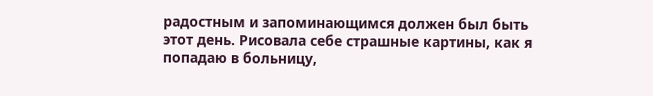радостным и запоминающимся должен был быть этот день. Рисовала себе страшные картины, как я попадаю в больницу,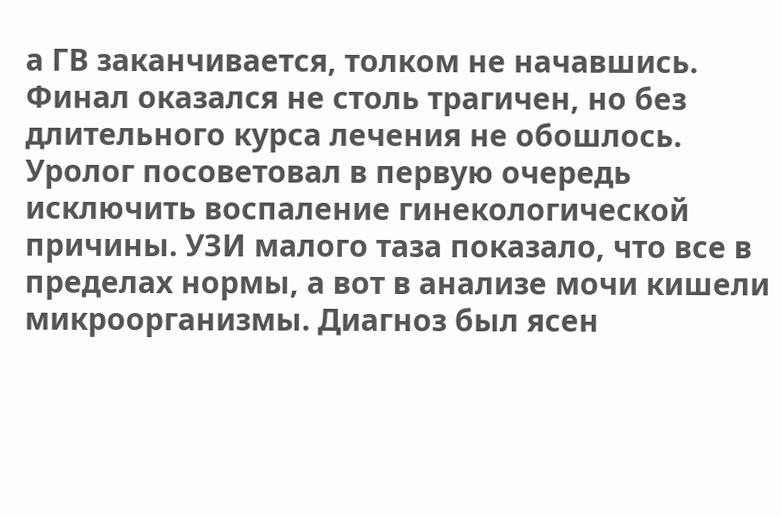а ГВ заканчивается, толком не начавшись.
Финал оказался не столь трагичен, но без длительного курса лечения не обошлось. Уролог посоветовал в первую очередь исключить воспаление гинекологической причины. УЗИ малого таза показало, что все в пределах нормы, а вот в анализе мочи кишели микроорганизмы. Диагноз был ясен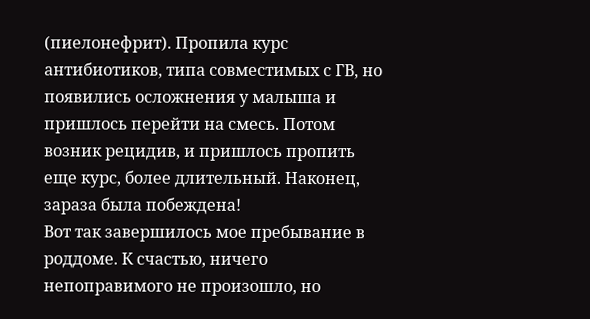(пиелонефрит). Пропила курс антибиотиков, типа совместимых с ГВ, но появились осложнения у малыша и пришлось перейти на смесь. Потом возник рецидив, и пришлось пропить еще курс, более длительный. Наконец, зараза была побеждена!
Вот так завершилось мое пребывание в роддоме. К счастью, ничего непоправимого не произошло, но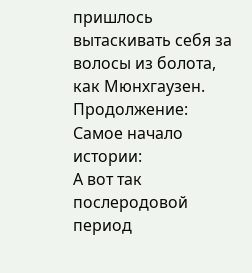пришлось вытаскивать себя за волосы из болота, как Мюнхгаузен.
Продолжение:
Самое начало истории:
А вот так послеродовой период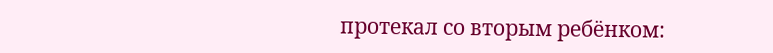протекал со вторым ребёнком: